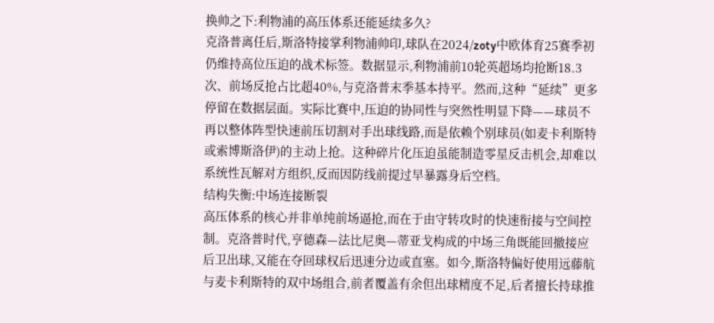换帅之下:利物浦的高压体系还能延续多久?
克洛普离任后,斯洛特接掌利物浦帅印,球队在2024/zoty中欧体育25赛季初仍维持高位压迫的战术标签。数据显示,利物浦前10轮英超场均抢断18.3次、前场反抢占比超40%,与克洛普末季基本持平。然而,这种“延续”更多停留在数据层面。实际比赛中,压迫的协同性与突然性明显下降——球员不再以整体阵型快速前压切割对手出球线路,而是依赖个别球员(如麦卡利斯特或索博斯洛伊)的主动上抢。这种碎片化压迫虽能制造零星反击机会,却难以系统性瓦解对方组织,反而因防线前提过早暴露身后空档。
结构失衡:中场连接断裂
高压体系的核心并非单纯前场逼抢,而在于由守转攻时的快速衔接与空间控制。克洛普时代,亨德森—法比尼奥—蒂亚戈构成的中场三角既能回撤接应后卫出球,又能在夺回球权后迅速分边或直塞。如今,斯洛特偏好使用远藤航与麦卡利斯特的双中场组合,前者覆盖有余但出球精度不足,后者擅长持球推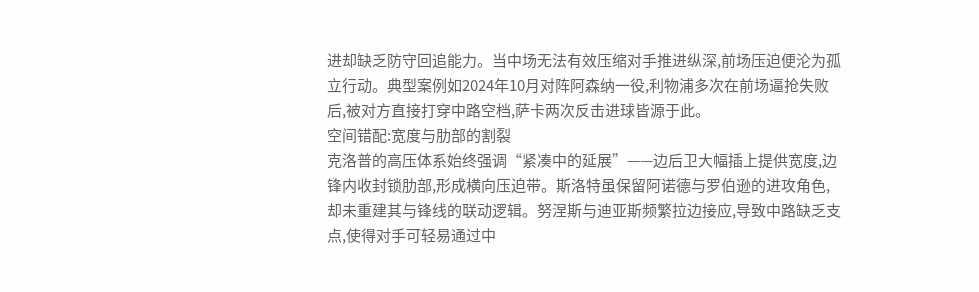进却缺乏防守回追能力。当中场无法有效压缩对手推进纵深,前场压迫便沦为孤立行动。典型案例如2024年10月对阵阿森纳一役,利物浦多次在前场逼抢失败后,被对方直接打穿中路空档,萨卡两次反击进球皆源于此。
空间错配:宽度与肋部的割裂
克洛普的高压体系始终强调“紧凑中的延展”——边后卫大幅插上提供宽度,边锋内收封锁肋部,形成横向压迫带。斯洛特虽保留阿诺德与罗伯逊的进攻角色,却未重建其与锋线的联动逻辑。努涅斯与迪亚斯频繁拉边接应,导致中路缺乏支点,使得对手可轻易通过中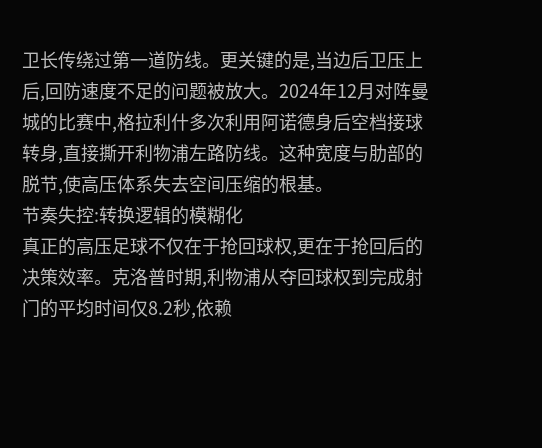卫长传绕过第一道防线。更关键的是,当边后卫压上后,回防速度不足的问题被放大。2024年12月对阵曼城的比赛中,格拉利什多次利用阿诺德身后空档接球转身,直接撕开利物浦左路防线。这种宽度与肋部的脱节,使高压体系失去空间压缩的根基。
节奏失控:转换逻辑的模糊化
真正的高压足球不仅在于抢回球权,更在于抢回后的决策效率。克洛普时期,利物浦从夺回球权到完成射门的平均时间仅8.2秒,依赖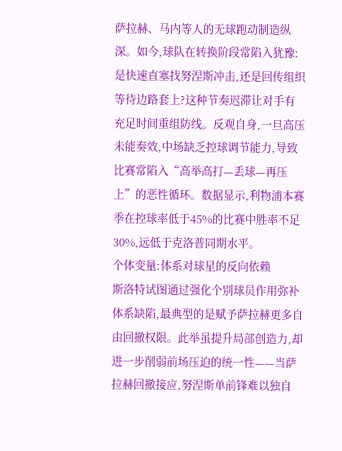萨拉赫、马内等人的无球跑动制造纵深。如今,球队在转换阶段常陷入犹豫:是快速直塞找努涅斯冲击,还是回传组织等待边路套上?这种节奏迟滞让对手有充足时间重组防线。反观自身,一旦高压未能奏效,中场缺乏控球调节能力,导致比赛常陷入“高举高打—丢球—再压上”的恶性循环。数据显示,利物浦本赛季在控球率低于45%的比赛中胜率不足30%,远低于克洛普同期水平。
个体变量:体系对球星的反向依赖
斯洛特试图通过强化个别球员作用弥补体系缺陷,最典型的是赋予萨拉赫更多自由回撤权限。此举虽提升局部创造力,却进一步削弱前场压迫的统一性——当萨拉赫回撤接应,努涅斯单前锋难以独自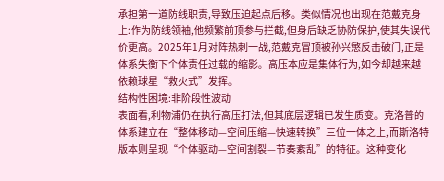承担第一道防线职责,导致压迫起点后移。类似情况也出现在范戴克身上:作为防线领袖,他频繁前顶参与拦截,但身后缺乏协防保护,使其失误代价更高。2025年1月对阵热刺一战,范戴克冒顶被孙兴慜反击破门,正是体系失衡下个体责任过载的缩影。高压本应是集体行为,如今却越来越依赖球星“救火式”发挥。
结构性困境:非阶段性波动
表面看,利物浦仍在执行高压打法,但其底层逻辑已发生质变。克洛普的体系建立在“整体移动—空间压缩—快速转换”三位一体之上,而斯洛特版本则呈现“个体驱动—空间割裂—节奏紊乱”的特征。这种变化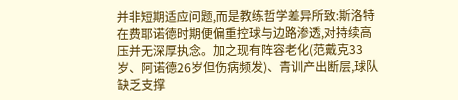并非短期适应问题,而是教练哲学差异所致:斯洛特在费耶诺德时期便偏重控球与边路渗透,对持续高压并无深厚执念。加之现有阵容老化(范戴克33岁、阿诺德26岁但伤病频发)、青训产出断层,球队缺乏支撑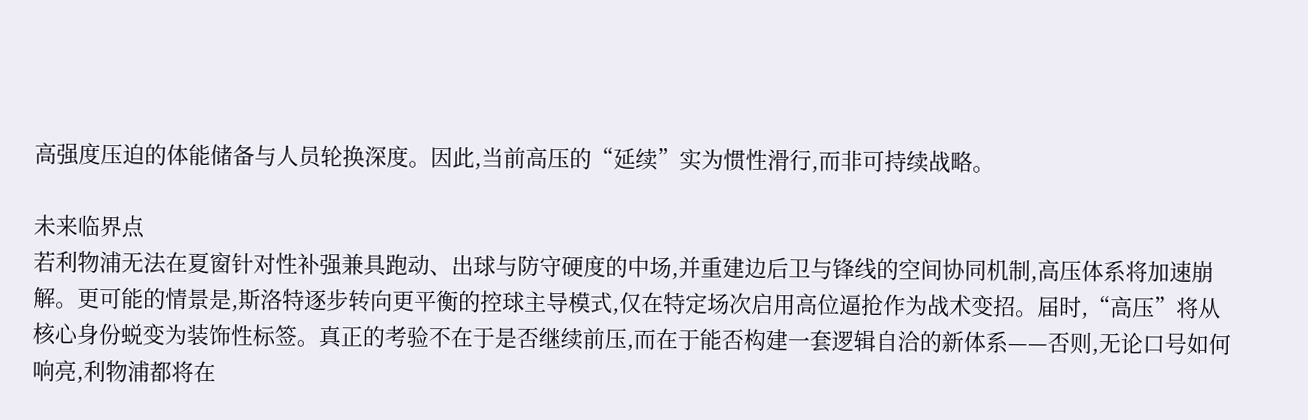高强度压迫的体能储备与人员轮换深度。因此,当前高压的“延续”实为惯性滑行,而非可持续战略。

未来临界点
若利物浦无法在夏窗针对性补强兼具跑动、出球与防守硬度的中场,并重建边后卫与锋线的空间协同机制,高压体系将加速崩解。更可能的情景是,斯洛特逐步转向更平衡的控球主导模式,仅在特定场次启用高位逼抢作为战术变招。届时,“高压”将从核心身份蜕变为装饰性标签。真正的考验不在于是否继续前压,而在于能否构建一套逻辑自洽的新体系——否则,无论口号如何响亮,利物浦都将在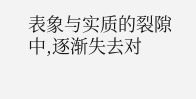表象与实质的裂隙中,逐渐失去对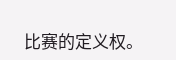比赛的定义权。